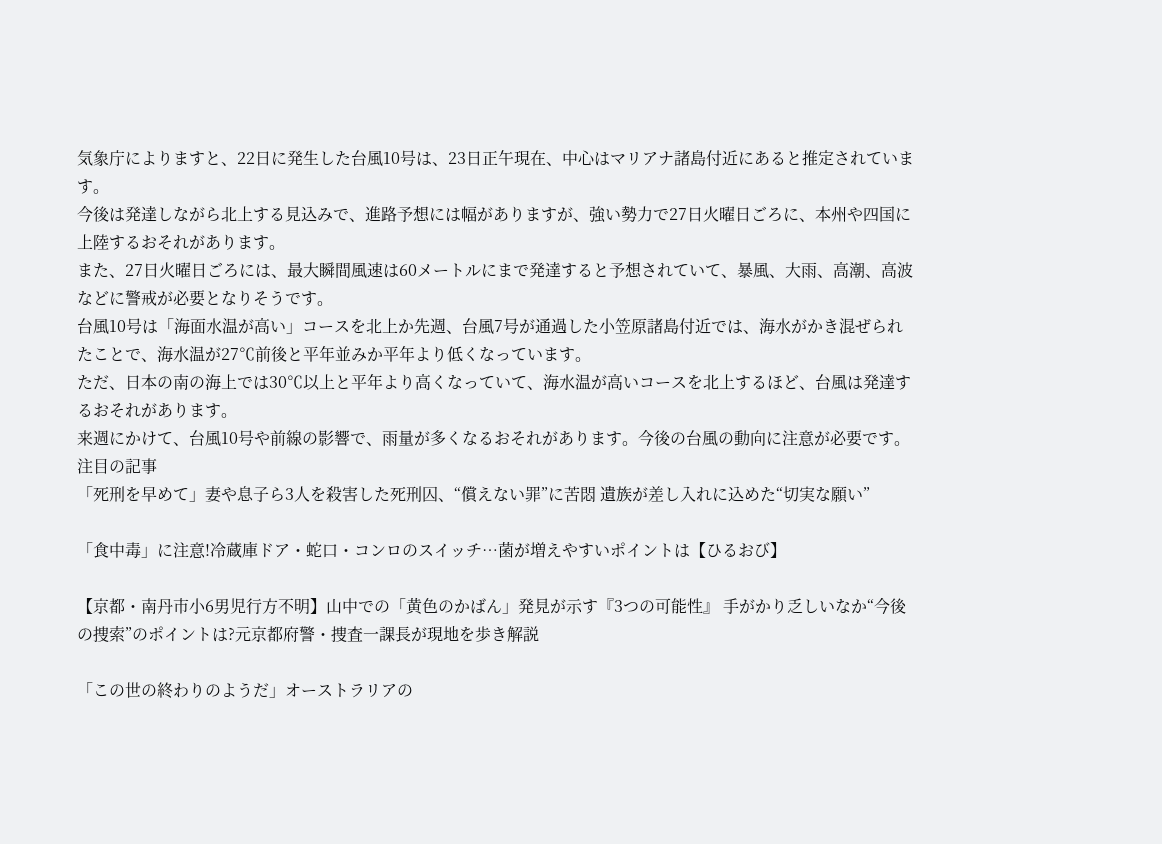気象庁によりますと、22日に発生した台風10号は、23日正午現在、中心はマリアナ諸島付近にあると推定されています。
今後は発達しながら北上する見込みで、進路予想には幅がありますが、強い勢力で27日火曜日ごろに、本州や四国に上陸するおそれがあります。
また、27日火曜日ごろには、最大瞬間風速は60メートルにまで発達すると予想されていて、暴風、大雨、高潮、高波などに警戒が必要となりそうです。
台風10号は「海面水温が高い」コースを北上か先週、台風7号が通過した小笠原諸島付近では、海水がかき混ぜられたことで、海水温が27℃前後と平年並みか平年より低くなっています。
ただ、日本の南の海上では30℃以上と平年より高くなっていて、海水温が高いコースを北上するほど、台風は発達するおそれがあります。
来週にかけて、台風10号や前線の影響で、雨量が多くなるおそれがあります。今後の台風の動向に注意が必要です。
注目の記事
「死刑を早めて」妻や息子ら3人を殺害した死刑囚、“償えない罪”に苦悶 遺族が差し入れに込めた“切実な願い”

「食中毒」に注意!冷蔵庫ドア・蛇口・コンロのスイッチ…菌が増えやすいポイントは【ひるおび】

【京都・南丹市小6男児行方不明】山中での「黄色のかばん」発見が示す『3つの可能性』 手がかり乏しいなか“今後の捜索”のポイントは?元京都府警・捜査一課長が現地を歩き解説

「この世の終わりのようだ」オーストラリアの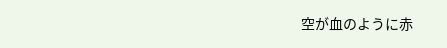空が血のように赤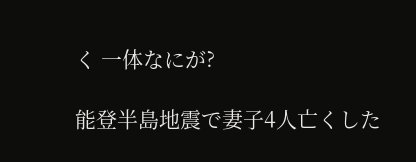く 一体なにが?

能登半島地震で妻子4人亡くした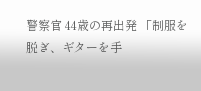警察官 44歳の再出発 「制服を脱ぎ、ギターを手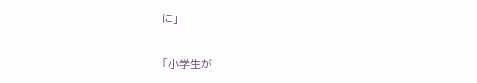に」

「小学生が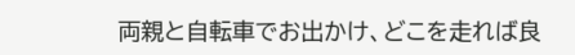両親と自転車でお出かけ、どこを走れば良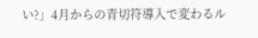い?」4月からの青切符導入で変わるル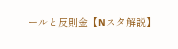ールと反則金【Nスタ解説】